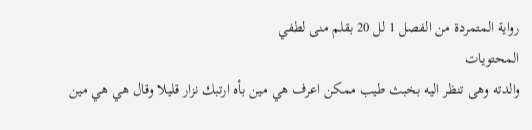رواية المتمردة من الفصل 1 لل 20 بقلم منى لطفي
المحتويات
والدته وهى تنظر اليه بخبث طيب ممكن اعرف هي مين بأه ارتبك نزار قليلا وقال هي هي مين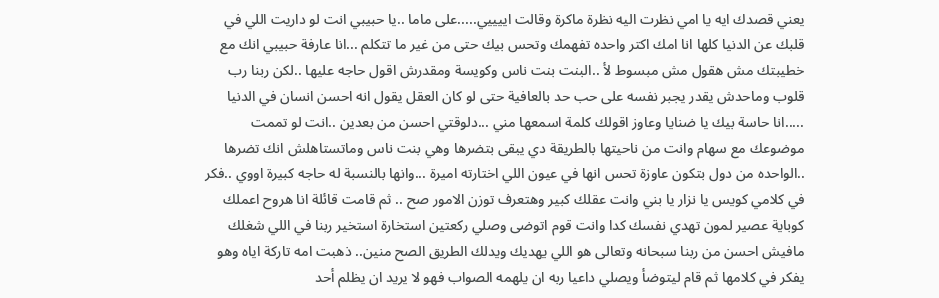يعني قصدك ايه يا امي نظرت اليه نظرة ماكرة وقالت اييييي.....على ماما ..يا حبيبي انت لو داريت اللي في قلبك عن الدنيا كلها انا امك اكتر واحده تفهمك وتحس بيك حتى من غير ما تتكلم ...انا عارفة حبيبي انك مع خطيبتك مش هقول مش مبسوط لأ ..البنت بنت ناس وكويسة ومقدرش اقول حاجه عليها ..لكن ربنا رب قلوب وماحدش يقدر يجبر نفسه على حب حد بالعافية حتى لو كان العقل يقول انه احسن انسان في الدنيا .....انا حاسة بيك يا ضنايا وعاوز اقولك كلمة اسمعها مني ...دلوقتي احسن من بعدين ..انت لو تممت موضوعك مع سهام وانت من ناحيتها بالطريقة دي يبقى بتضرها وهي بنت ناس وماتستاهلش انك تضرها ..الواحده من دول بتكون عاوزة تحس انها في عيون اللي اختارته اميرة ...وانها بالنسبة له حاجه كبيرة اووي ..فكر في كلامي كويس يا نزار يا بني وانت عقلك كبير وهتعرف توزن الامور صح .. ثم قامت قائلة انا هروح اعملك كوباية عصير لمون تهدي نفسك كدا وانت قوم اتوضى وصلي ركعتين استخارة استخير ربنا في اللي شغلك مافيش احسن من ربنا سبحانه وتعالى هو اللي يهديك ويدلك الطريق الصح منين.. ذهبت امه تاركة اياه وهو يفكر في كلامها ثم قام ليتوضأ ويصلي داعيا ربه ان يلهمه الصواب فهو لا يريد ان يظلم أحد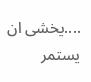....يخشى ان يستمر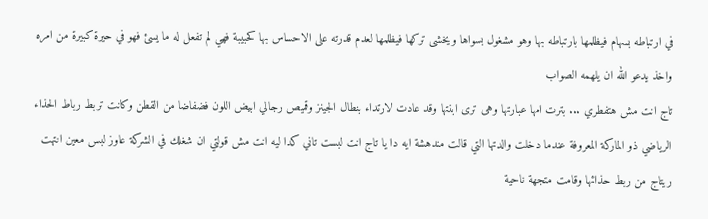في ارتباطه بسهام فيظلمها بارتباطه بها وهو مشغول بسواها ويخشى تركها فيظلمها لعدم قدرته على الاحساس بها كحبيبة فهي لم تفعل له ما يسئ فهو في حيرة كبيرة من امره واخذ يدعو الله ان يلهمه الصواب
تاج انت مش هتفطري ... بترت امها عبارتها وهى ترى ابنتها وقد عادت لارتداء بنطال الجينز وقميص رجالي ابيض اللون فضفاضا من القطن وكانت تربط رباط الحذاء الرياضي ذو الماركة المعروفة عندما دخلت والدتها التي قالت مندهشة ايه دا يا تاج انت لبست تاني كدا ليه انت مش قولتي ان شغلك في الشركة عاوز لبس معين انتهت ريتاج من ربط حذائها وقامت متجهة ناحية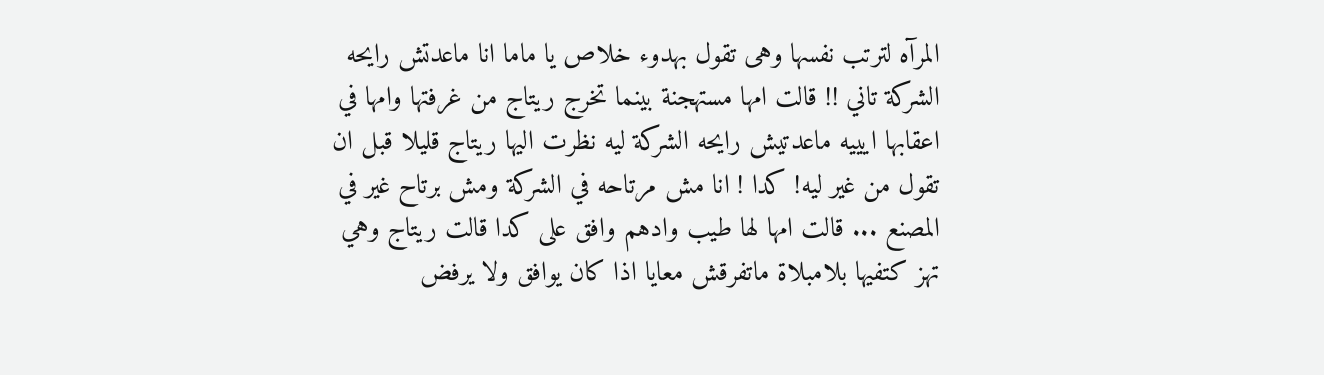المرآه لترتب نفسها وهى تقول بهدوء خلاص يا ماما انا ماعدتش رايحه الشركة تاني !! قالت امها مستهجنة بينما تخرج ريتاج من غرفتها وامها في اعقابها ايييه ماعدتيش رايحه الشركة ليه نظرت اليها ريتاج قليلا قبل ان تقول من غير ليه! كدا ! انا مش مرتاحه في الشركة ومش برتاح غير في المصنع ... قالت امها لها طيب وادهم وافق على كدا قالت ريتاج وهي تهز كتفيها بلامبلاة ماتفرقش معايا اذا كان يوافق ولا يرفض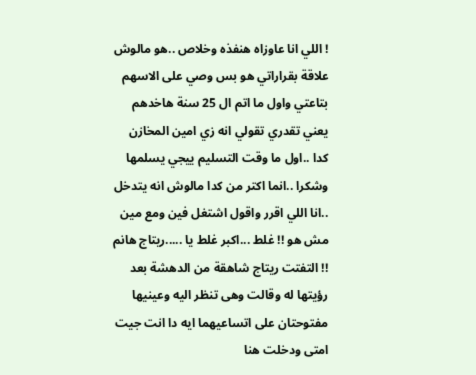! اللي انا عاوزاه هنفذه وخلاص ..هو مالوش علاقة بقراراتي هو بس وصي على الاسهم بتاعتي واول ما اتم ال 25 سنة هاخدهم يعني تقدري تقولي انه زي امين المخازن كدا ..اول ما وقت التسليم ييجي يسلمها وشكرا ..انما اكتر من كدا مالوش انه يتدخل ..انا اللي اقرر واقول اشتغل فين ومع مين مش هو !! غلط ...اكبر غلط يا .....ريتاج هانم !! التفتت ريتاج شاهقة من الدهشة بعد رؤيتها له وقالت وهى تنظر اليه وعينيها مفتوحتان على اتساعيهما ايه دا انت جيت امتى ودخلت هنا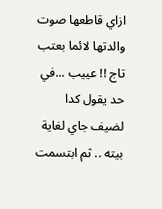ازاي قاطعها صوت والدتها لائما بعتب تاج !! عييب ...في حد يقول كدا لضيف جاي لغاية بيته .. ثم ابتسمت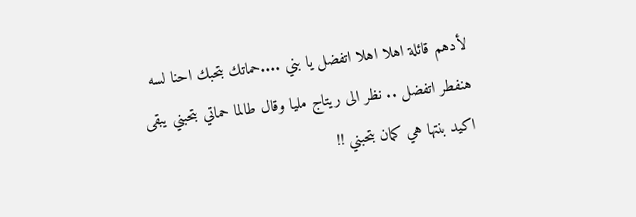لأدهم قائلة اهلا اهلا اتفضل يا بني ....حماتك بتحبك احنا لسه هنفطر اتفضل .. نظر الى ريتاج مليا وقال طالما حماتي بتحبني يبقى اكيد بنتها هي كمان بتحبني !!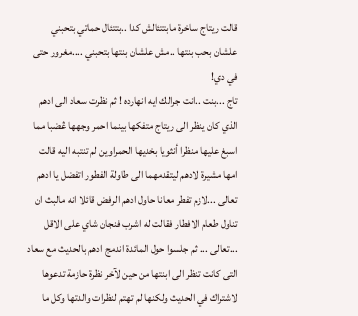قالت ريتاج ساخرة مابتتئالش كدا ..بتتئال حماتي بتحبني علشان بحب بنتها ..مش علشان بنتها بتحبني ....مغرور حتى في دي!
تاج ...بنت ..انت جرالك ايه انهارده ! ثم نظرت سعاد الى ادهم الذي كان ينظر الى ريتاج متفكها بينما احمر وجهها ڠضبا مما اسبغ عليها منظرا أنثويا بخديها الحمراوين لم تنتبه اليه قالت امها مشيرة لادهم ليتقدمهما الى طاولة الفطور اتفضل يا ادهم تعالى ...لازم تفطر معانا حاول ادهم الرفض قائلا انه مالبث ان تناول طعام الافطار فقالت له اشرب فنجان شاي على الاقل ...تعالى ... ثم جلسوا حول المائدة اندمج ادهم بالحديث مع سعاد التى كانت تنظر الى ابنتها من حين لآخر نظرة حازمة تدعوها لاشتراك في الحديث ولكنها لم تهتم لنظرات والدتها وكل ما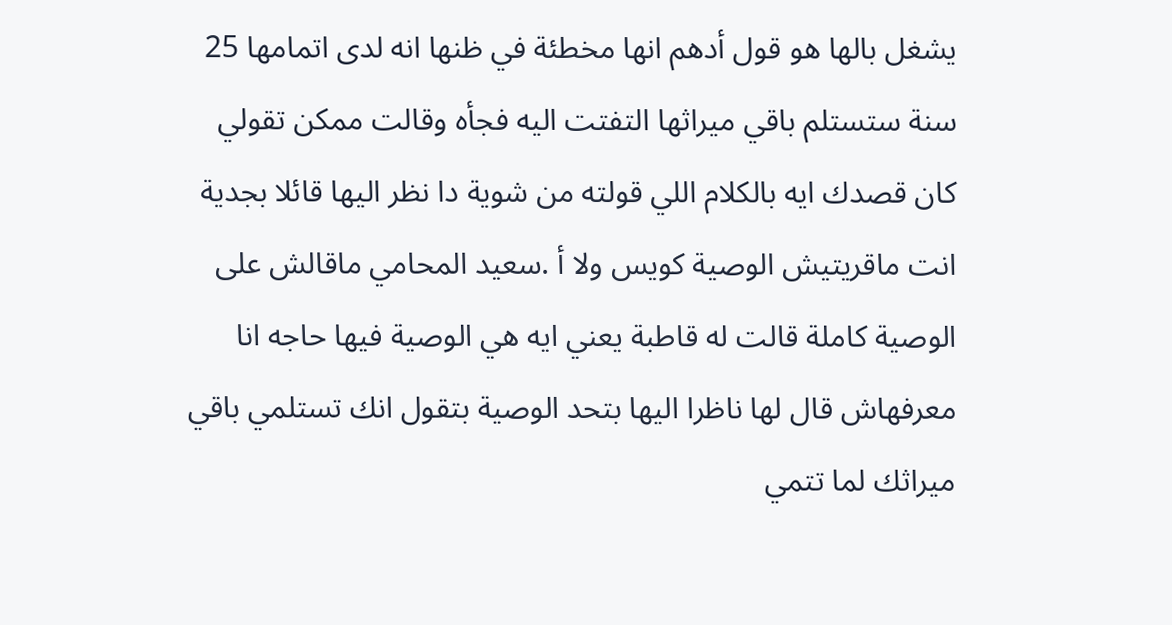يشغل بالها هو قول أدهم انها مخطئة في ظنها انه لدى اتمامها 25 سنة ستستلم باقي ميراثها التفتت اليه فجأه وقالت ممكن تقولي كان قصدك ايه بالكلام اللي قولته من شوية دا نظر اليها قائلا بجدية انت ماقريتيش الوصية كويس ولا أ .سعيد المحامي ماقالش على الوصية كاملة قالت له قاطبة يعني ايه هي الوصية فيها حاجه انا معرفهاش قال لها ناظرا اليها بتحد الوصية بتقول انك تستلمي باقي ميراثك لما تتمي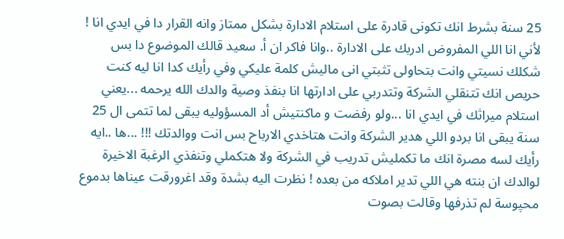25 سنة بشرط انك تكونى قادرة على استلام الادارة بشكل ممتاز وانه القرار دا في ايدي انا ! لأني انا اللي المفروض ادربك على الادارة ..وانا فاكر ان أ. سعيد قالك الموضوع دا بس شكلك نسيتي وانت بتحاولى تثبتي انى ماليش كلمة عليكي وفي رأيك كدا انا ليه كنت حريص انك تتنقلي الشركة وتتدربي على ادارتها انا بنفذ وصية والدك الله يرحمه ...يعني استلام ميراثك في ايدي انا ...ولو رفضت و ماكنتيش أد المسؤوليه يبقى لما تتمى ال 25 سنة يبقى انا بردو اللي هدير الشركة وانت هتاخدي الارباح بس انت ووالدتك !!! ...ها ..ايه رأيك لسه مصرة انك ما تكمليش تدريب في الشركة ولا هتكملي وتنفذي الرغبة الاخيرة لوالدك ان بنته هي اللي تدير املاكه من بعده ! نظرت اليه بشدة وقد اغرورقت عيناها بدموع محپوسة لم تذرفها وقالت بصوت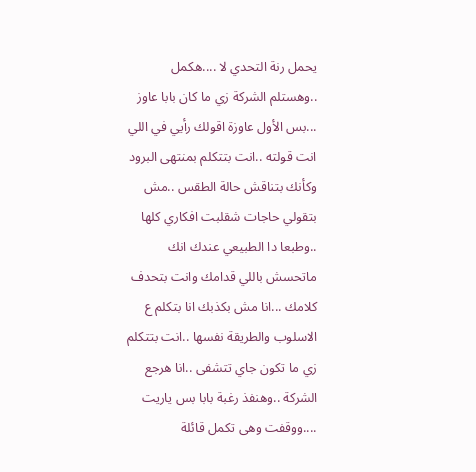يحمل رنة التحدي لا ....هكمل ..وهستلم الشركة زي ما كان بابا عاوز ...بس الأول عاوزة اقولك رأيي في اللي انت قولته ..انت بتتكلم بمنتهى البرود وكأنك بتناقش حالة الطقس ..مش بتقولي حاجات شقلبت افكاري كلها ..وطبعا دا الطبيعي عندك انك ماتحسش باللي قدامك وانت بتحدف كلامك ...انا مش بكذبك انا بتكلم ع الاسلوب والطريقة نفسها ..انت بتتكلم زي ما تكون جاي تتشفى ..انا هرجع الشركة ..وهنفذ رغبة بابا بس ياريت ....ووقفت وهى تكمل قائلة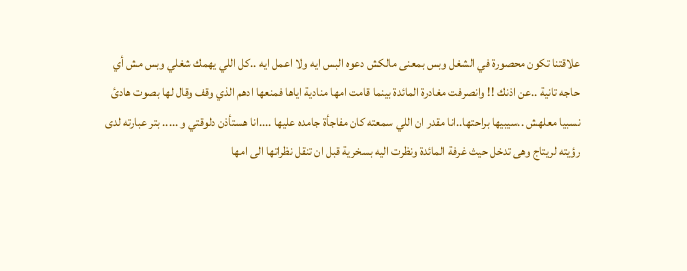علاقتنا تكون محصورة في الشغل وبس بمعنى مالكش دعوه البس ايه ولا اعمل ايه ..كل اللي يهمك شغلي وبس مش أي حاجه تانية ..عن اذنك !! وانصرفت مغادرة المائدة بينما قامت امها منادية اياها فمنعها ادهم الذي وقف وقال لها بصوت هادئ نسبيا معلهش ..سيبيها براحتها..انا مقدر ان اللي سمعته كان مفاجأة جامده عليها ....انا هستأذن دلوقتي و ..... بتر عبارته لدى رؤيته لريتاج وهى تدخل حيث غرفة المائدة ونظرت اليه بسخرية قبل ان تنقل نظراتها الى امها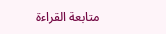متابعة القراءة